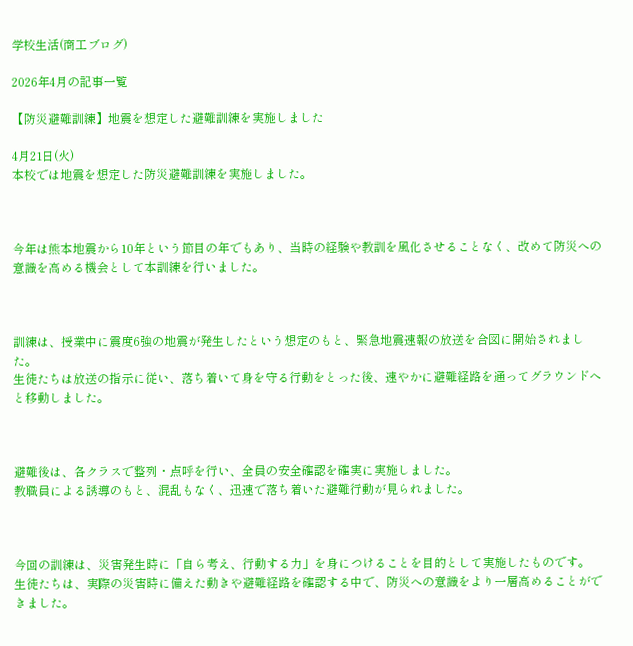学校生活(商工ブログ)

2026年4月の記事一覧

【防災避難訓練】地震を想定した避難訓練を実施しました

4月21日(火)
本校では地震を想定した防災避難訓練を実施しました。



今年は熊本地震から10年という節目の年でもあり、当時の経験や教訓を風化させることなく、改めて防災への意識を高める機会として本訓練を行いました。



訓練は、授業中に震度6強の地震が発生したという想定のもと、緊急地震速報の放送を合図に開始されました。
生徒たちは放送の指示に従い、落ち着いて身を守る行動をとった後、速やかに避難経路を通ってグラウンドへと移動しました。



避難後は、各クラスで整列・点呼を行い、全員の安全確認を確実に実施しました。
教職員による誘導のもと、混乱もなく、迅速で落ち着いた避難行動が見られました。



今回の訓練は、災害発生時に「自ら考え、行動する力」を身につけることを目的として実施したものです。
生徒たちは、実際の災害時に備えた動きや避難経路を確認する中で、防災への意識をより一層高めることができました。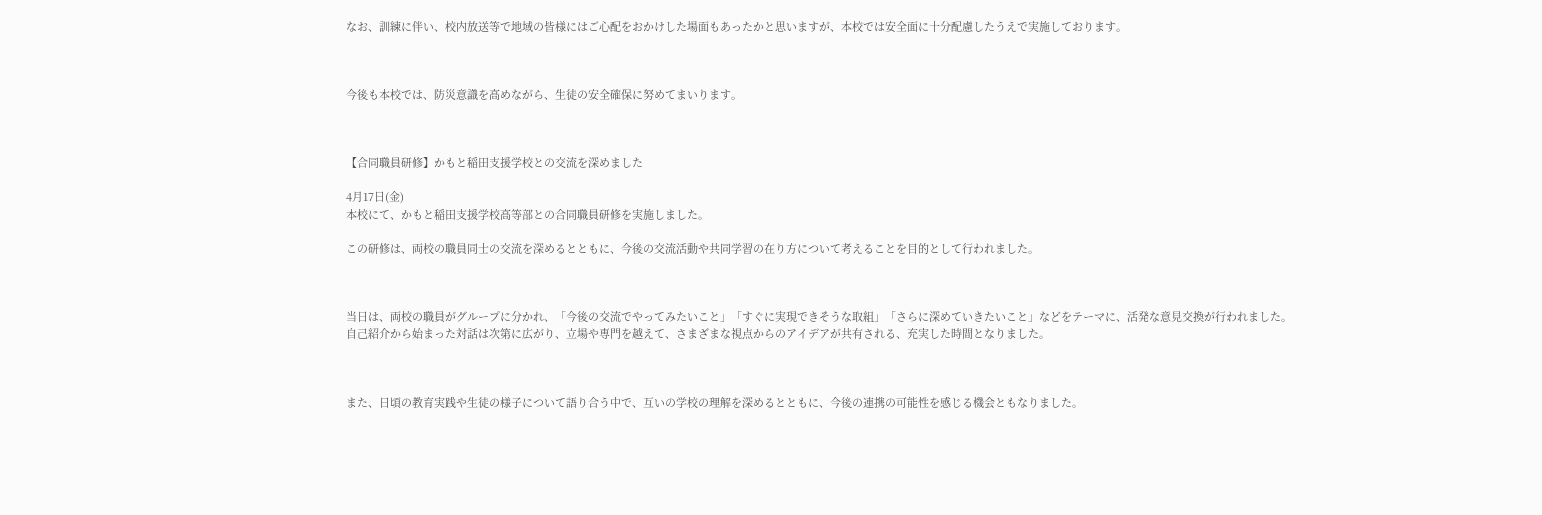なお、訓練に伴い、校内放送等で地域の皆様にはご心配をおかけした場面もあったかと思いますが、本校では安全面に十分配慮したうえで実施しております。



今後も本校では、防災意識を高めながら、生徒の安全確保に努めてまいります。



【合同職員研修】かもと稲田支援学校との交流を深めました

4月17日(金)
本校にて、かもと稲田支援学校高等部との合同職員研修を実施しました。

この研修は、両校の職員同士の交流を深めるとともに、今後の交流活動や共同学習の在り方について考えることを目的として行われました。



当日は、両校の職員がグループに分かれ、「今後の交流でやってみたいこと」「すぐに実現できそうな取組」「さらに深めていきたいこと」などをテーマに、活発な意見交換が行われました。
自己紹介から始まった対話は次第に広がり、立場や専門を越えて、さまざまな視点からのアイデアが共有される、充実した時間となりました。



また、日頃の教育実践や生徒の様子について語り合う中で、互いの学校の理解を深めるとともに、今後の連携の可能性を感じる機会ともなりました。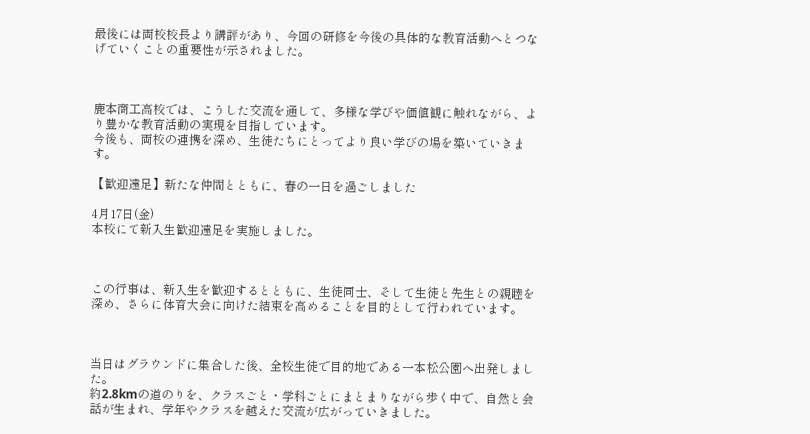最後には両校校長より講評があり、今回の研修を今後の具体的な教育活動へとつなげていくことの重要性が示されました。



鹿本商工高校では、こうした交流を通して、多様な学びや価値観に触れながら、より豊かな教育活動の実現を目指しています。
今後も、両校の連携を深め、生徒たちにとってより良い学びの場を築いていきます。

【歓迎遠足】新たな仲間とともに、春の一日を過ごしました

4月17日(金)
本校にて新入生歓迎遠足を実施しました。



この行事は、新入生を歓迎するとともに、生徒同士、そして生徒と先生との親睦を深め、さらに体育大会に向けた結束を高めることを目的として行われています。



当日はグラウンドに集合した後、全校生徒で目的地である一本松公園へ出発しました。
約2.8kmの道のりを、クラスごと・学科ごとにまとまりながら歩く中で、自然と会話が生まれ、学年やクラスを越えた交流が広がっていきました。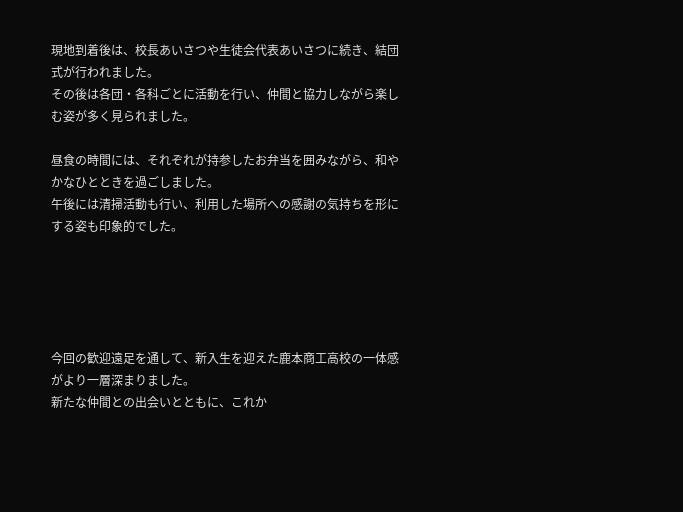現地到着後は、校長あいさつや生徒会代表あいさつに続き、結団式が行われました。
その後は各団・各科ごとに活動を行い、仲間と協力しながら楽しむ姿が多く見られました。

昼食の時間には、それぞれが持参したお弁当を囲みながら、和やかなひとときを過ごしました。
午後には清掃活動も行い、利用した場所への感謝の気持ちを形にする姿も印象的でした。





今回の歓迎遠足を通して、新入生を迎えた鹿本商工高校の一体感がより一層深まりました。
新たな仲間との出会いとともに、これか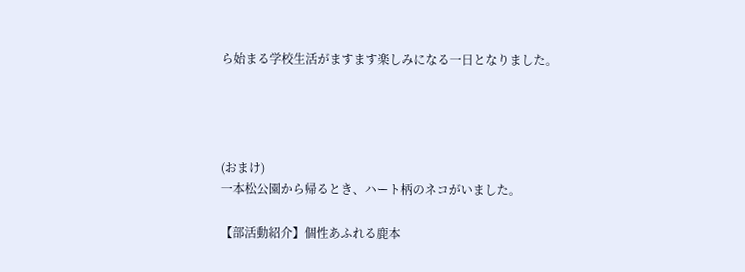ら始まる学校生活がますます楽しみになる一日となりました。




(おまけ)
一本松公園から帰るとき、ハート柄のネコがいました。

【部活動紹介】個性あふれる鹿本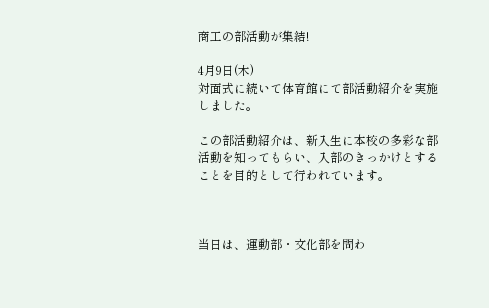商工の部活動が集結!

4月9日(木)
対面式に続いて体育館にて部活動紹介を実施しました。

この部活動紹介は、新入生に本校の多彩な部活動を知ってもらい、入部のきっかけとすることを目的として行われています。



当日は、運動部・文化部を問わ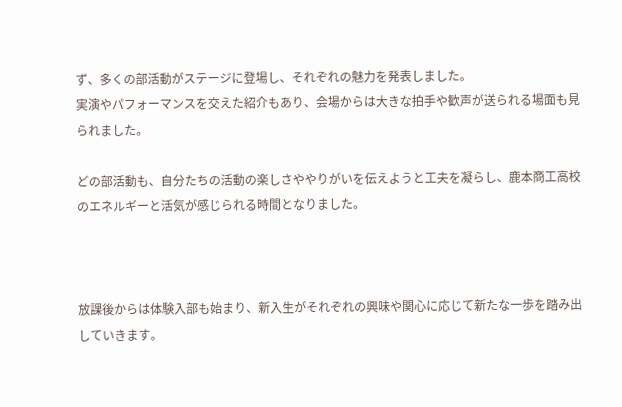ず、多くの部活動がステージに登場し、それぞれの魅力を発表しました。
実演やパフォーマンスを交えた紹介もあり、会場からは大きな拍手や歓声が送られる場面も見られました。

どの部活動も、自分たちの活動の楽しさややりがいを伝えようと工夫を凝らし、鹿本商工高校のエネルギーと活気が感じられる時間となりました。



放課後からは体験入部も始まり、新入生がそれぞれの興味や関心に応じて新たな一歩を踏み出していきます。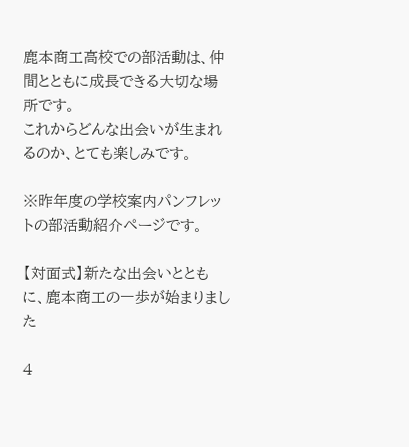鹿本商工高校での部活動は、仲間とともに成長できる大切な場所です。
これからどんな出会いが生まれるのか、とても楽しみです。

※昨年度の学校案内パンフレットの部活動紹介ページです。

【対面式】新たな出会いとともに、鹿本商工の一歩が始まりました

4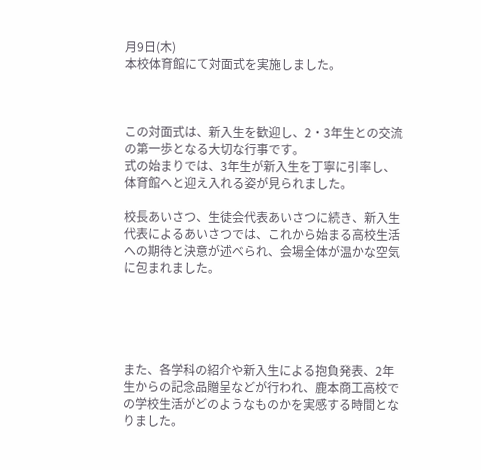月9日(木)
本校体育館にて対面式を実施しました。



この対面式は、新入生を歓迎し、2・3年生との交流の第一歩となる大切な行事です。
式の始まりでは、3年生が新入生を丁寧に引率し、体育館へと迎え入れる姿が見られました。

校長あいさつ、生徒会代表あいさつに続き、新入生代表によるあいさつでは、これから始まる高校生活への期待と決意が述べられ、会場全体が温かな空気に包まれました。





また、各学科の紹介や新入生による抱負発表、2年生からの記念品贈呈などが行われ、鹿本商工高校での学校生活がどのようなものかを実感する時間となりました。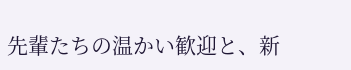先輩たちの温かい歓迎と、新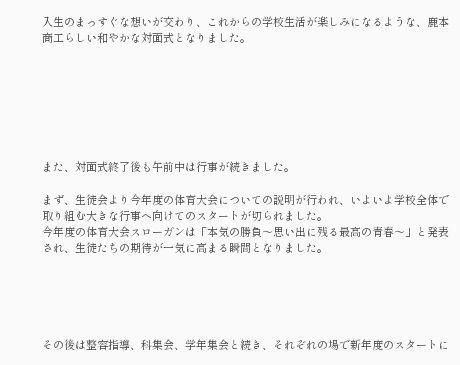入生のまっすぐな想いが交わり、これからの学校生活が楽しみになるような、鹿本商工らしい和やかな対面式となりました。







また、対面式終了後も午前中は行事が続きました。

まず、生徒会より今年度の体育大会についての説明が行われ、いよいよ学校全体で取り組む大きな行事へ向けてのスタートが切られました。
今年度の体育大会スローガンは「本気の勝負〜思い出に残る最高の青春〜」と発表され、生徒たちの期待が一気に高まる瞬間となりました。





その後は整容指導、科集会、学年集会と続き、それぞれの場で新年度のスタートに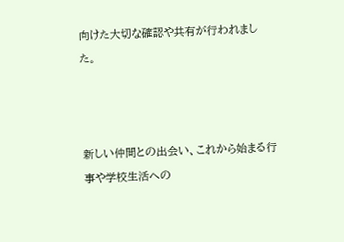向けた大切な確認や共有が行われました。



新しい仲間との出会い、これから始まる行事や学校生活への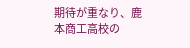期待が重なり、鹿本商工高校の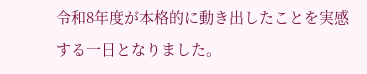令和8年度が本格的に動き出したことを実感する一日となりました。